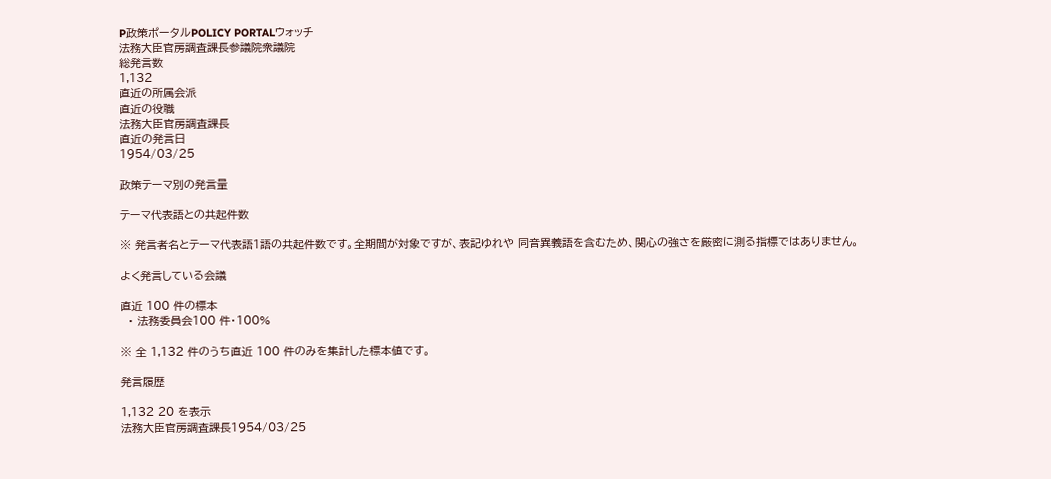P政策ポータルPOLICY PORTALウォッチ
法務大臣官房調査課長参議院衆議院
総発言数
1,132
直近の所属会派
直近の役職
法務大臣官房調査課長
直近の発言日
1954/03/25

政策テーマ別の発言量

テーマ代表語との共起件数

※ 発言者名とテーマ代表語1語の共起件数です。全期間が対象ですが、表記ゆれや 同音異義語を含むため、関心の強さを厳密に測る指標ではありません。

よく発言している会議

直近 100 件の標本
  • 法務委員会100 件・100%

※ 全 1,132 件のうち直近 100 件のみを集計した標本値です。

発言履歴

1,132 20 を表示
法務大臣官房調査課長1954/03/25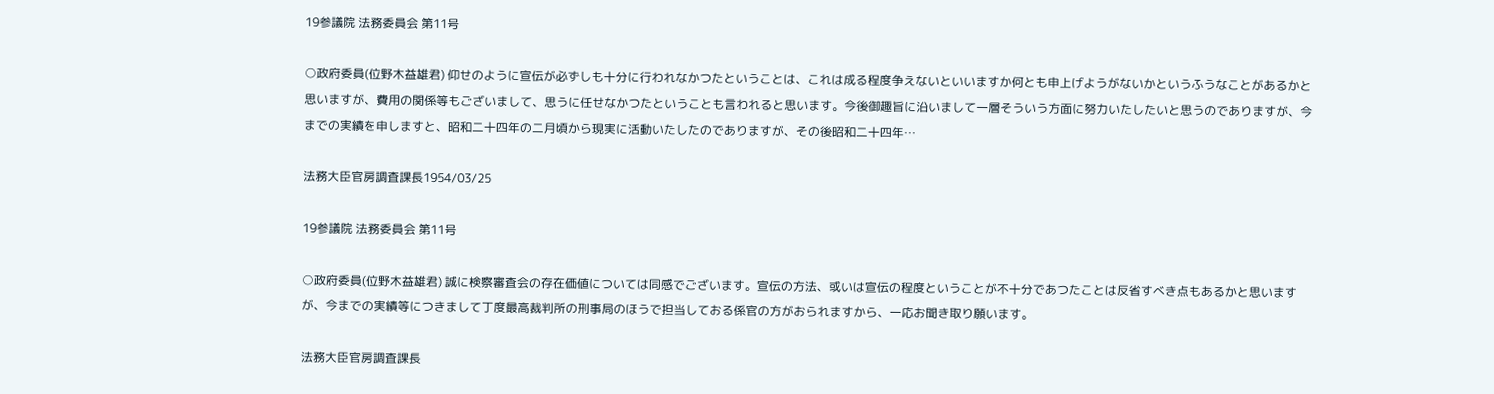19参議院 法務委員会 第11号

○政府委員(位野木益雄君) 仰せのように宣伝が必ずしも十分に行われなかつたということは、これは成る程度争えないといいますか何とも申上げようがないかというふうなことがあるかと思いますが、費用の関係等もございまして、思うに任せなかつたということも言われると思います。今後御趣旨に沿いまして一層そういう方面に努力いたしたいと思うのでありますが、今までの実績を申しますと、昭和二十四年の二月頃から現実に活動いたしたのでありますが、その後昭和二十四年…

法務大臣官房調査課長1954/03/25

19参議院 法務委員会 第11号

○政府委員(位野木益雄君) 誠に検察審査会の存在価値については同感でございます。宣伝の方法、或いは宣伝の程度ということが不十分であつたことは反省すべき点もあるかと思いますが、今までの実績等につきまして丁度最高裁判所の刑事局のほうで担当しておる係官の方がおられますから、一応お聞き取り願います。

法務大臣官房調査課長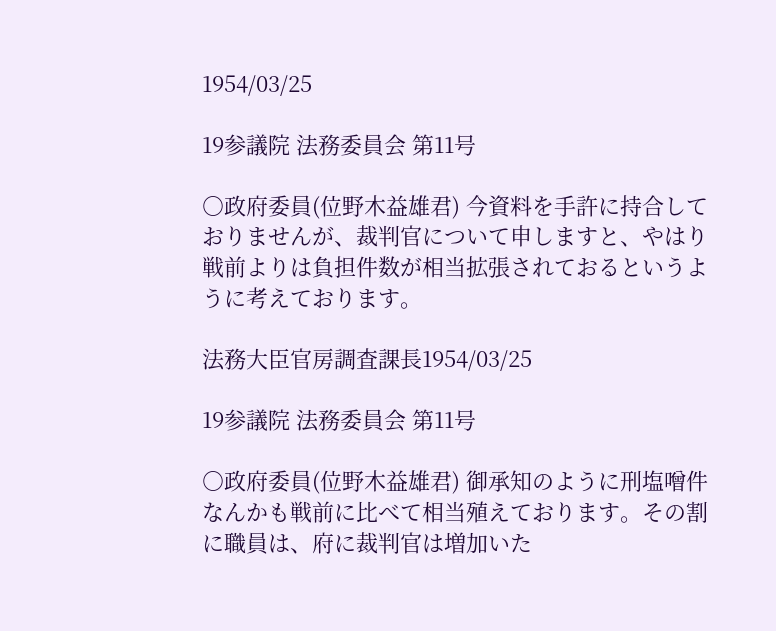1954/03/25

19参議院 法務委員会 第11号

○政府委員(位野木益雄君) 今資料を手許に持合しておりませんが、裁判官について申しますと、やはり戦前よりは負担件数が相当拡張されておるというように考えております。

法務大臣官房調査課長1954/03/25

19参議院 法務委員会 第11号

○政府委員(位野木益雄君) 御承知のように刑塩噌件なんかも戦前に比べて相当殖えております。その割に職員は、府に裁判官は増加いた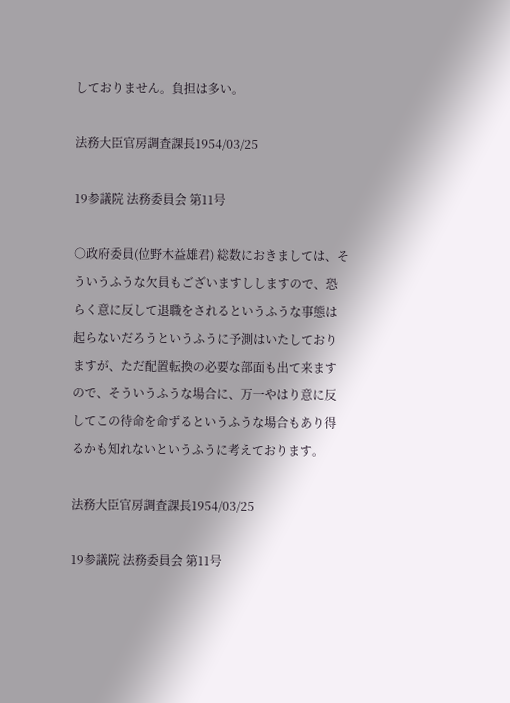しておりません。負担は多い。

法務大臣官房調査課長1954/03/25

19参議院 法務委員会 第11号

○政府委員(位野木益雄君) 総数におきましては、そういうふうな欠員もございますししますので、恐らく意に反して退職をされるというふうな事態は起らないだろうというふうに予測はいたしておりますが、ただ配置転換の必要な部面も出て来ますので、そういうふうな場合に、万一やはり意に反してこの待命を命ずるというふうな場合もあり得るかも知れないというふうに考えております。

法務大臣官房調査課長1954/03/25

19参議院 法務委員会 第11号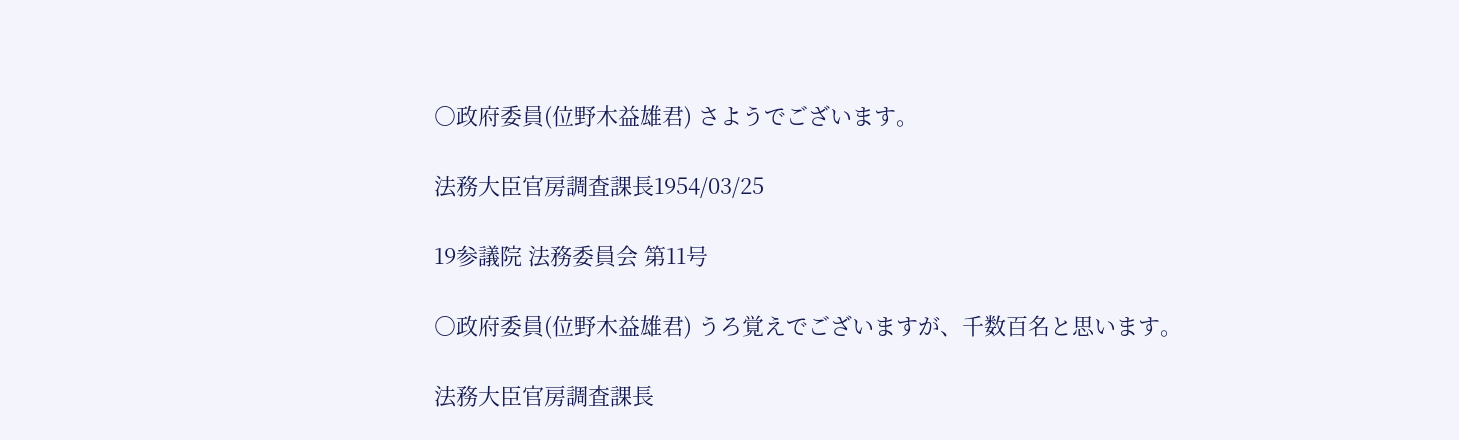○政府委員(位野木益雄君) さようでございます。

法務大臣官房調査課長1954/03/25

19参議院 法務委員会 第11号

○政府委員(位野木益雄君) うろ覚えでございますが、千数百名と思います。

法務大臣官房調査課長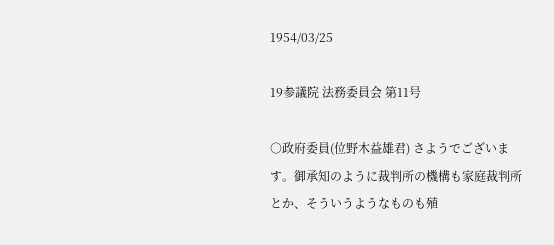1954/03/25

19参議院 法務委員会 第11号

○政府委員(位野木益雄君) さようでございます。御承知のように裁判所の機構も家庭裁判所とか、そういうようなものも殖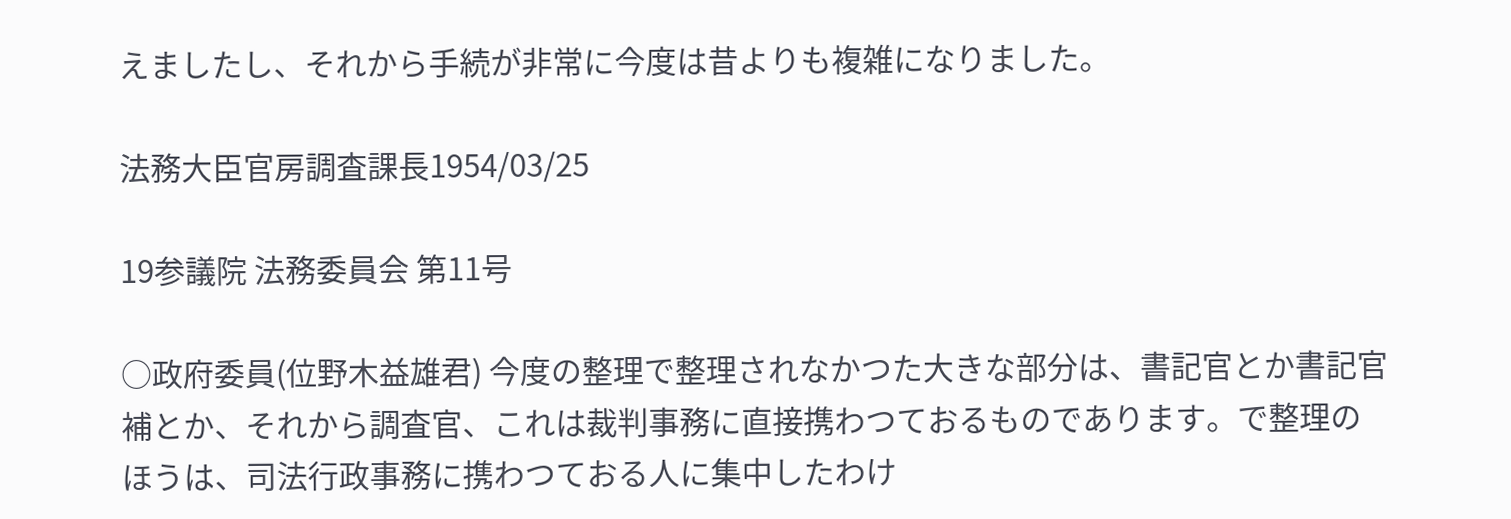えましたし、それから手続が非常に今度は昔よりも複雑になりました。

法務大臣官房調査課長1954/03/25

19参議院 法務委員会 第11号

○政府委員(位野木益雄君) 今度の整理で整理されなかつた大きな部分は、書記官とか書記官補とか、それから調査官、これは裁判事務に直接携わつておるものであります。で整理のほうは、司法行政事務に携わつておる人に集中したわけ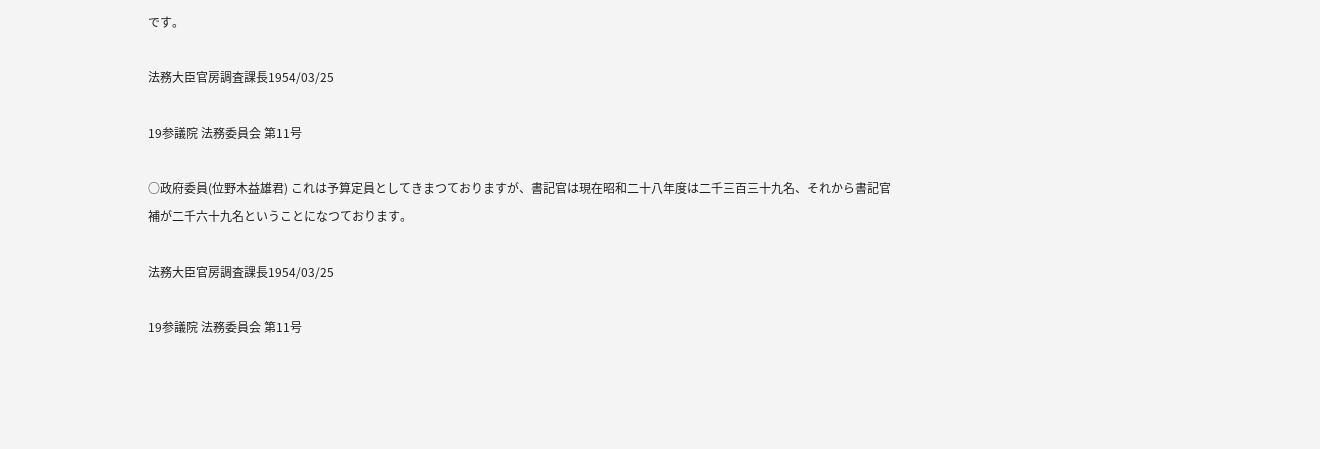です。

法務大臣官房調査課長1954/03/25

19参議院 法務委員会 第11号

○政府委員(位野木益雄君) これは予算定員としてきまつておりますが、書記官は現在昭和二十八年度は二千三百三十九名、それから書記官補が二千六十九名ということになつております。

法務大臣官房調査課長1954/03/25

19参議院 法務委員会 第11号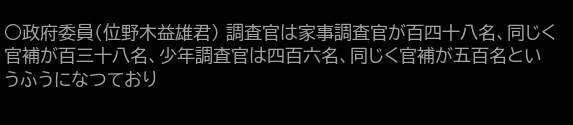○政府委員(位野木益雄君) 調査官は家事調査官が百四十八名、同じく官補が百三十八名、少年調査官は四百六名、同じく官補が五百名というふうになつており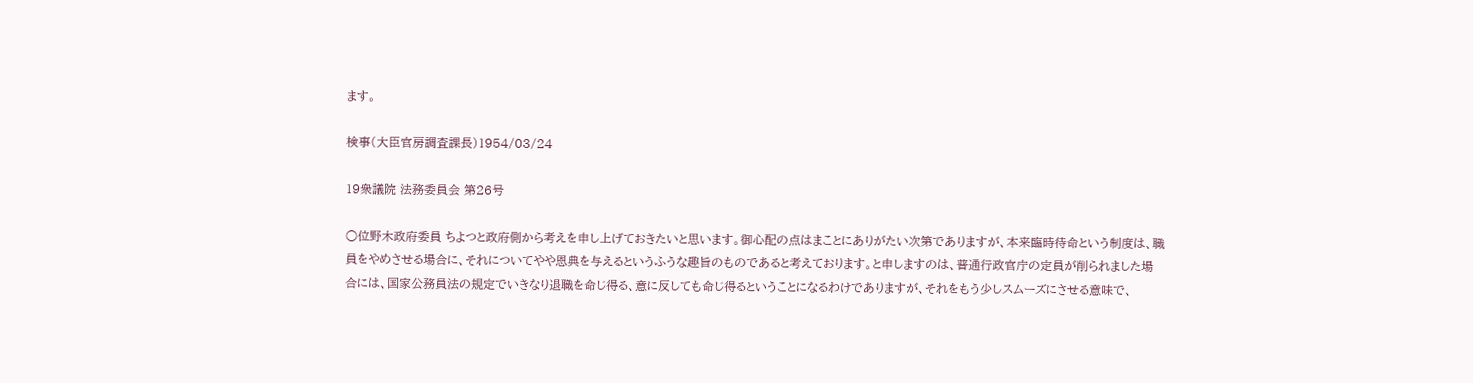ます。

検事(大臣官房調査課長)1954/03/24

19衆議院 法務委員会 第26号

○位野木政府委員 ちよつと政府側から考えを申し上げておきたいと思います。御心配の点はまことにありがたい次第でありますが、本来臨時待命という制度は、職員をやめさせる場合に、それについてやや恩典を与えるというふうな趣旨のものであると考えております。と申しますのは、普通行政官庁の定員が削られました場合には、国家公務員法の規定でいきなり退職を命じ得る、意に反しても命じ得るということになるわけでありますが、それをもう少しスムーズにさせる意味で、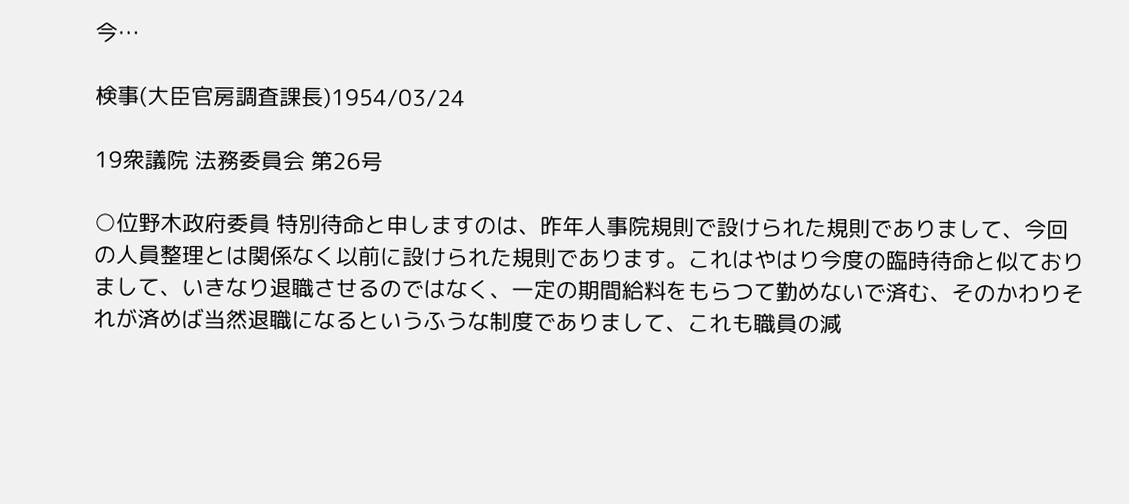今…

検事(大臣官房調査課長)1954/03/24

19衆議院 法務委員会 第26号

○位野木政府委員 特別待命と申しますのは、昨年人事院規則で設けられた規則でありまして、今回の人員整理とは関係なく以前に設けられた規則であります。これはやはり今度の臨時待命と似ておりまして、いきなり退職させるのではなく、一定の期間給料をもらつて勤めないで済む、そのかわりそれが済めば当然退職になるというふうな制度でありまして、これも職員の減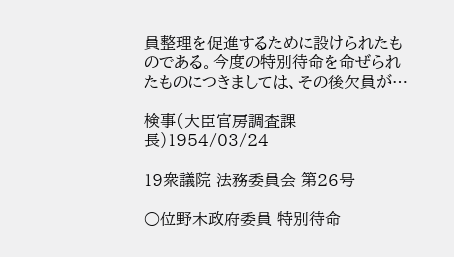員整理を促進するために設けられたものである。今度の特別待命を命ぜられたものにつきましては、その後欠員が…

検事(大臣官房調査課長)1954/03/24

19衆議院 法務委員会 第26号

○位野木政府委員 特別待命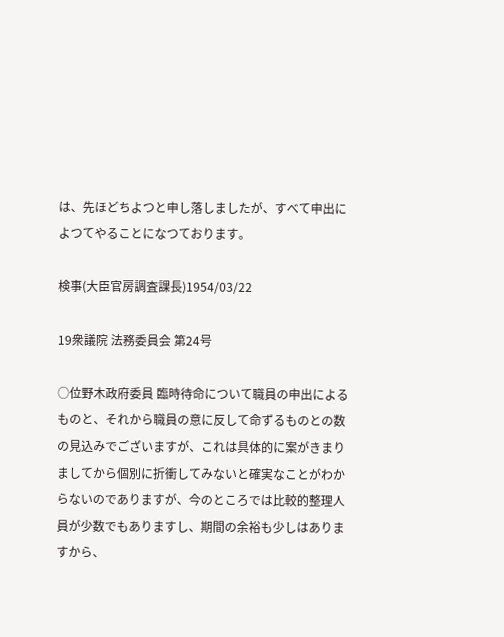は、先ほどちよつと申し落しましたが、すべて申出によつてやることになつております。

検事(大臣官房調査課長)1954/03/22

19衆議院 法務委員会 第24号

○位野木政府委員 臨時待命について職員の申出によるものと、それから職員の意に反して命ずるものとの数の見込みでございますが、これは具体的に案がきまりましてから個別に折衝してみないと確実なことがわからないのでありますが、今のところでは比較的整理人員が少数でもありますし、期間の余裕も少しはありますから、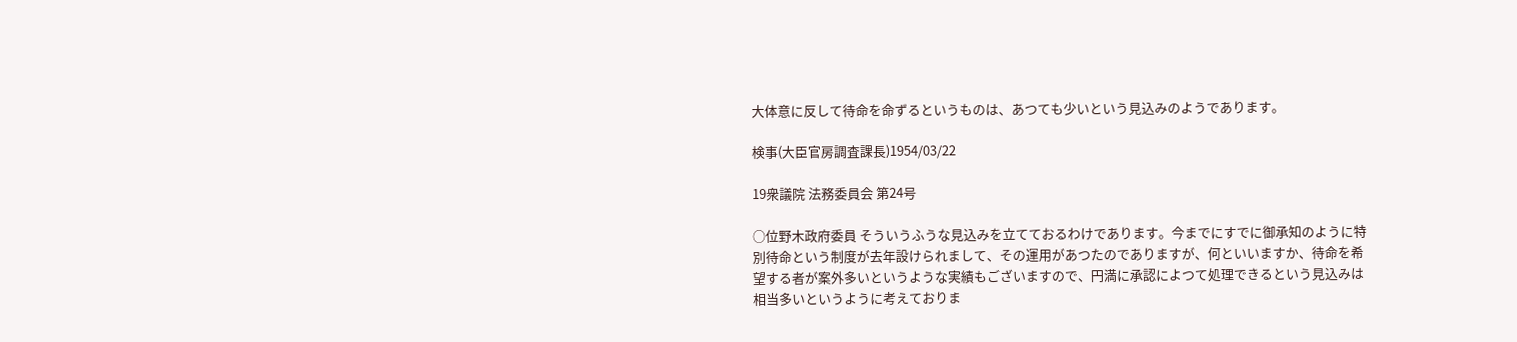大体意に反して待命を命ずるというものは、あつても少いという見込みのようであります。

検事(大臣官房調査課長)1954/03/22

19衆議院 法務委員会 第24号

○位野木政府委員 そういうふうな見込みを立てておるわけであります。今までにすでに御承知のように特別待命という制度が去年設けられまして、その運用があつたのでありますが、何といいますか、待命を希望する者が案外多いというような実績もございますので、円満に承認によつて処理できるという見込みは相当多いというように考えておりま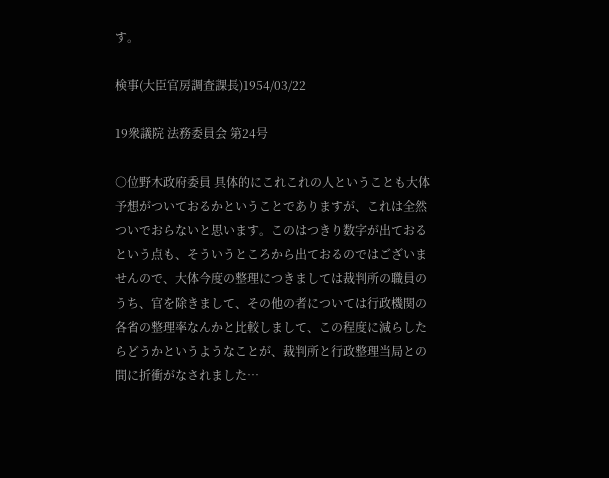す。

検事(大臣官房調査課長)1954/03/22

19衆議院 法務委員会 第24号

○位野木政府委員 具体的にこれこれの人ということも大体予想がついておるかということでありますが、これは全然ついでおらないと思います。このはつきり数字が出ておるという点も、そういうところから出ておるのではございませんので、大体今度の整理につきましては裁判所の職員のうち、官を除きまして、その他の者については行政機関の各省の整理率なんかと比較しまして、この程度に減らしたらどうかというようなことが、裁判所と行政整理当局との間に折衝がなされました…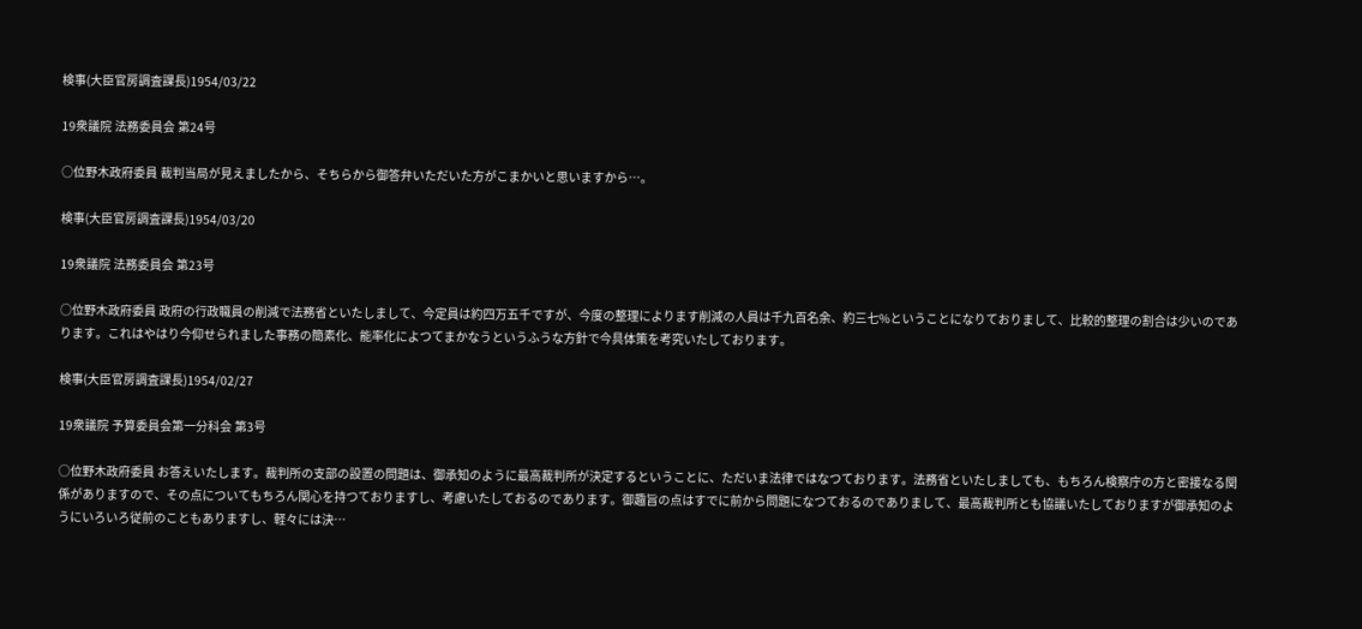検事(大臣官房調査課長)1954/03/22

19衆議院 法務委員会 第24号

○位野木政府委員 裁判当局が見えましたから、そちらから御答弁いただいた方がこまかいと思いますから…。

検事(大臣官房調査課長)1954/03/20

19衆議院 法務委員会 第23号

○位野木政府委員 政府の行政職員の削減で法務省といたしまして、今定員は約四万五千ですが、今度の整理によります削減の人員は千九百名余、約三七%ということになりておりまして、比較的整理の割合は少いのであります。これはやはり今仰せられました事務の簡素化、能率化によつてまかなうというふうな方針で今具体策を考究いたしております。

検事(大臣官房調査課長)1954/02/27

19衆議院 予算委員会第一分科会 第3号

○位野木政府委員 お答えいたします。裁判所の支部の設置の問題は、御承知のように最高裁判所が決定するということに、ただいま法律ではなつております。法務省といたしましても、もちろん検察庁の方と密接なる関係がありますので、その点についてもちろん関心を持つておりますし、考慮いたしておるのであります。御趣旨の点はすでに前から問題になつておるのでありまして、最高裁判所とも協議いたしておりますが御承知のようにいろいろ従前のこともありますし、軽々には決…